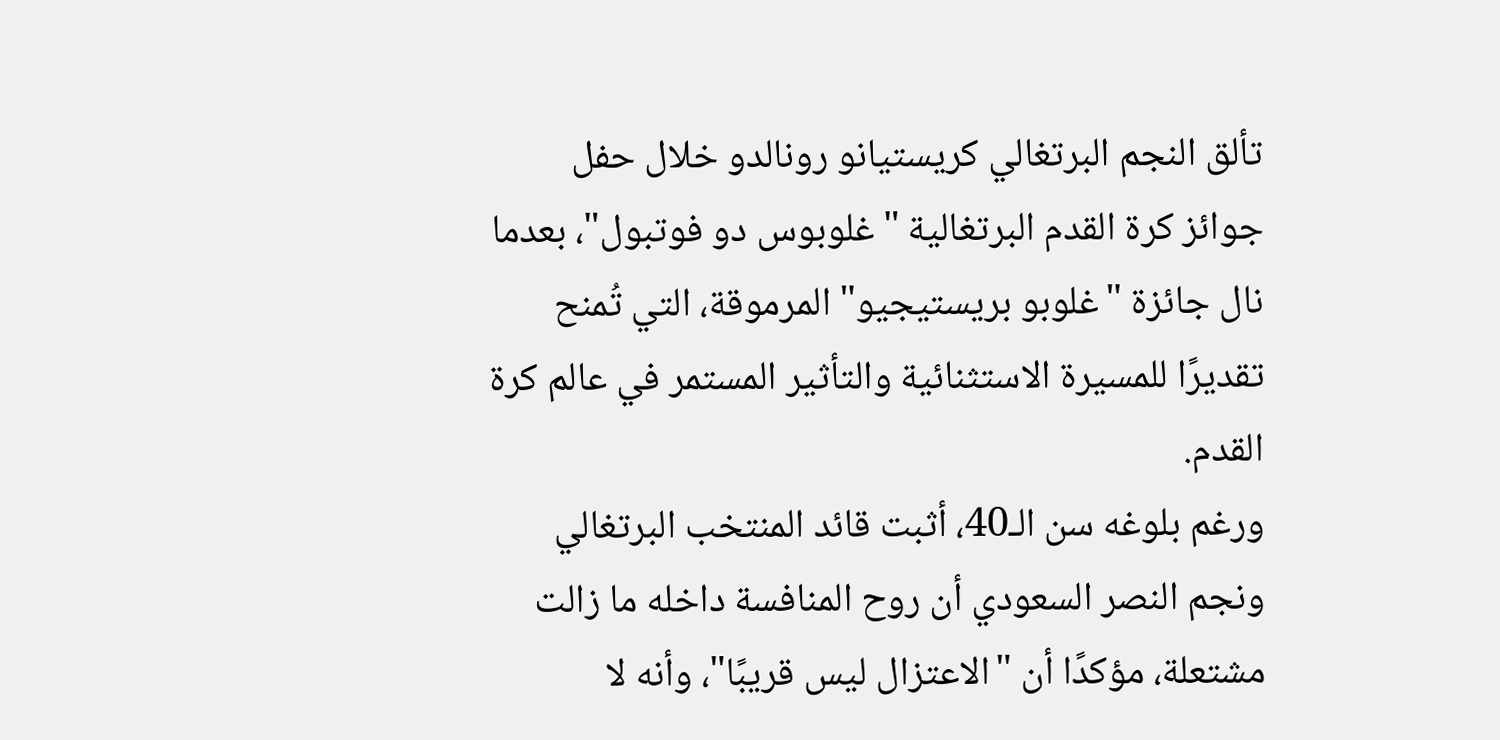تألق النجم البرتغالي كريستيانو رونالدو خلال حفل جوائز كرة القدم البرتغالية "غلوبوس دو فوتبول"، بعدما نال جائزة "غلوبو بريستيجيو" المرموقة، التي تُمنح تقديرًا للمسيرة الاستثنائية والتأثير المستمر في عالم كرة القدم.
ورغم بلوغه سن الـ40، أثبت قائد المنتخب البرتغالي ونجم النصر السعودي أن روح المنافسة داخله ما زالت مشتعلة، مؤكدًا أن "الاعتزال ليس قريبًا"، وأنه لا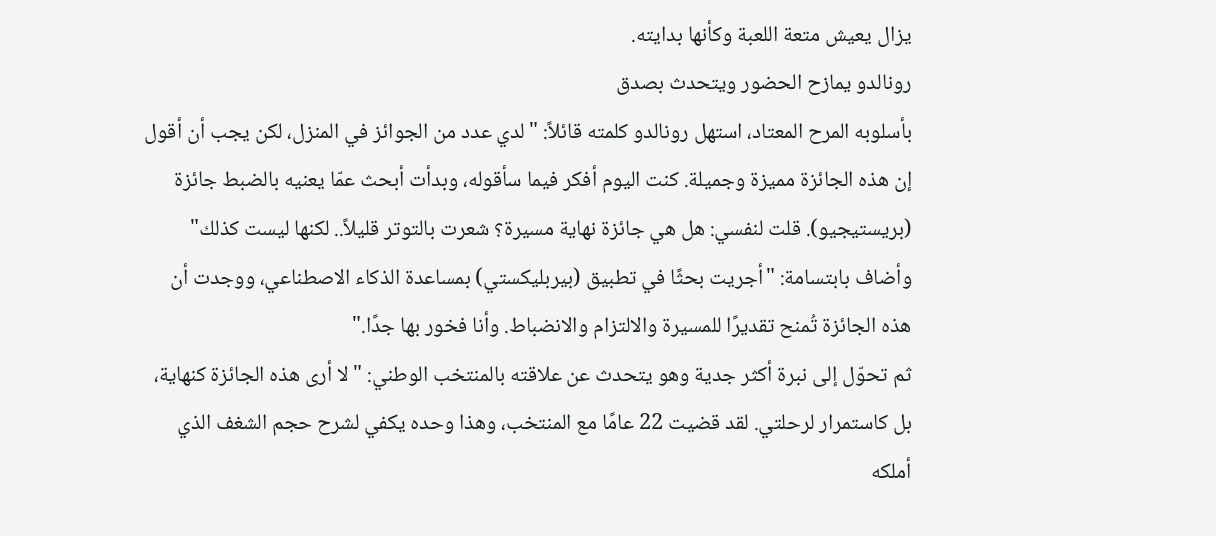يزال يعيش متعة اللعبة وكأنها بدايته.
رونالدو يمازح الحضور ويتحدث بصدق
بأسلوبه المرح المعتاد، استهل رونالدو كلمته قائلاً: "لدي عدد من الجوائز في المنزل، لكن يجب أن أقول إن هذه الجائزة مميزة وجميلة. كنت اليوم أفكر فيما سأقوله، وبدأت أبحث عمّا يعنيه بالضبط جائزة (بريستيجيو). قلت لنفسي: هل هي جائزة نهاية مسيرة؟ شعرت بالتوتر قليلاً.. لكنها ليست كذلك"
وأضاف بابتسامة: "أجريت بحثًا في تطبيق (بيربليكستي) بمساعدة الذكاء الاصطناعي، ووجدت أن هذه الجائزة تُمنح تقديرًا للمسيرة والالتزام والانضباط. وأنا فخور بها جدًا."
ثم تحوّل إلى نبرة أكثر جدية وهو يتحدث عن علاقته بالمنتخب الوطني: "لا أرى هذه الجائزة كنهاية، بل كاستمرار لرحلتي. لقد قضيت 22 عامًا مع المنتخب، وهذا وحده يكفي لشرح حجم الشغف الذي أملكه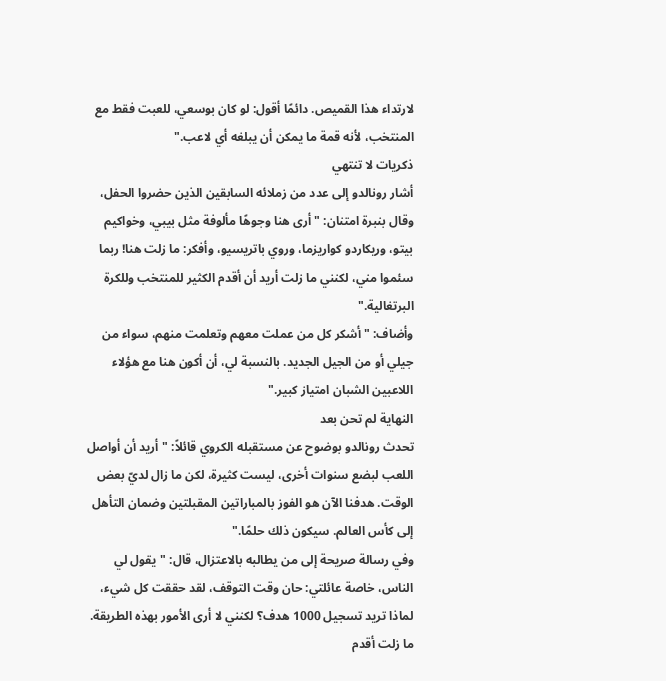لارتداء هذا القميص. دائمًا أقول: لو كان بوسعي، للعبت فقط مع المنتخب، لأنه قمة ما يمكن أن يبلغه أي لاعب."
ذكريات لا تنتهي
أشار رونالدو إلى عدد من زملائه السابقين الذين حضروا الحفل، وقال بنبرة امتنان: "أرى هنا وجوهًا مألوفة مثل بيبي، وخواكيم بيتو، وريكاردو كواريزما، وروي باتريسيو، وأفكر: ما زلت هنا! ربما سئموا مني، لكنني ما زلت أريد أن أقدم الكثير للمنتخب وللكرة البرتغالية."
وأضاف: "أشكر كل من عملت معهم وتعلمت منهم، سواء من جيلي أو من الجيل الجديد. بالنسبة لي، أن أكون هنا مع هؤلاء اللاعبين الشبان امتياز كبير."
النهاية لم تحن بعد
تحدث رونالدو بوضوح عن مستقبله الكروي قائلاً: "أريد أن أواصل اللعب لبضع سنوات أخرى، ليست كثيرة، لكن ما زال لديّ بعض الوقت. هدفنا الآن هو الفوز بالمباراتين المقبلتين وضمان التأهل إلى كأس العالم. سيكون ذلك حلمًا."
وفي رسالة صريحة إلى من يطالبه بالاعتزال، قال: "يقول لي الناس، خاصة عائلتي: حان وقت التوقف، لقد حققت كل شيء، لماذا تريد تسجيل 1000 هدف؟ لكنني لا أرى الأمور بهذه الطريقة. ما زلت أقدم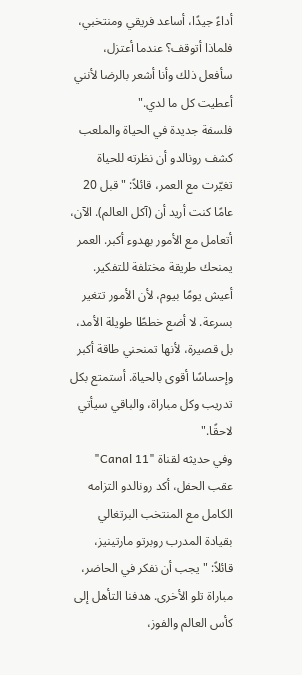أداءً جيدًا، أساعد فريقي ومنتخبي، فلماذا أتوقف؟ عندما أعتزل، سأفعل ذلك وأنا أشعر بالرضا لأنني أعطيت كل ما لدي."
فلسفة جديدة في الحياة والملعب
كشف رونالدو أن نظرته للحياة تغيّرت مع العمر، قائلاً: "قبل 20 عامًا كنت أريد أن (آكل العالم). الآن، أتعامل مع الأمور بهدوء أكبر. العمر يمنحك طريقة مختلفة للتفكير. أعيش يومًا بيوم، لأن الأمور تتغير بسرعة. لا أضع خططًا طويلة الأمد، بل قصيرة، لأنها تمنحني طاقة أكبر وإحساسًا أقوى بالحياة. أستمتع بكل تدريب وكل مباراة، والباقي سيأتي لاحقًا."
وفي حديثه لقناة "Canal 11" عقب الحفل، أكد رونالدو التزامه الكامل مع المنتخب البرتغالي بقيادة المدرب روبرتو مارتينيز، قائلاً: "يجب أن نفكر في الحاضر، مباراة تلو الأخرى. هدفنا التأهل إلى كأس العالم والفوز،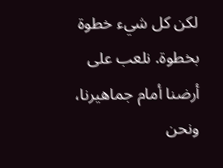لكن كل شيء خطوة بخطوة. نلعب على أرضنا أمام جماهيرنا، ونحن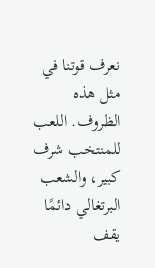نعرف قوتنا في مثل هذه الظروف. اللعب للمنتخب شرف كبير، والشعب البرتغالي دائمًا يقف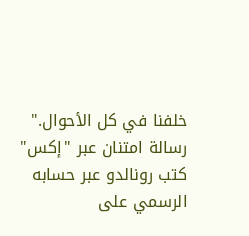خلفنا في كل الأحوال."
رسالة امتنان عبر "إكس"
كتب رونالدو عبر حسابه الرسمي على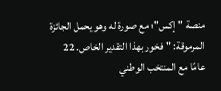منصة "إكس"؛ مع صورة له وهو يحمل الجائزة المرموقة: "فخور بهذا التقدير الخاص. 22 عامًا مع المنتخب الوطني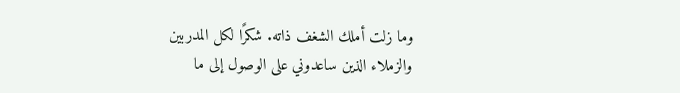وما زلت أملك الشغف ذاته. شكرًا لكل المدربين والزملاء الذين ساعدوني على الوصول إلى ما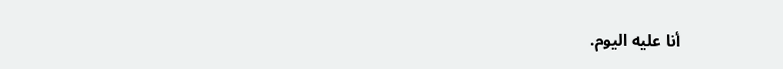أنا عليه اليوم.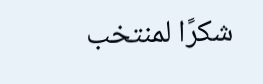شكرًا لمنتخب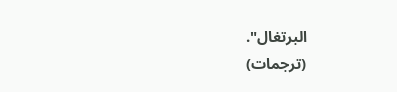البرتغال".
(ترجمات)